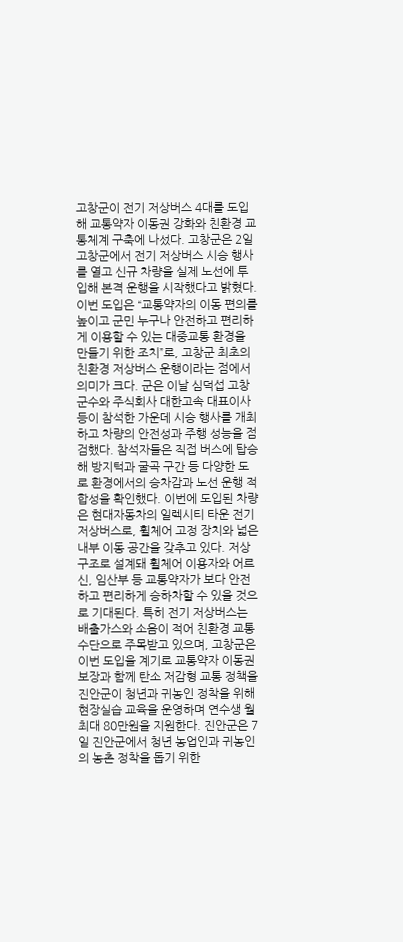고창군이 전기 저상버스 4대를 도입해 교통약자 이동권 강화와 친환경 교통체계 구축에 나섰다. 고창군은 2일 고창군에서 전기 저상버스 시승 행사를 열고 신규 차량을 실제 노선에 투입해 본격 운행을 시작했다고 밝혔다. 이번 도입은 “교통약자의 이동 편의를 높이고 군민 누구나 안전하고 편리하게 이용할 수 있는 대중교통 환경을 만들기 위한 조치”로, 고창군 최초의 친환경 저상버스 운행이라는 점에서 의미가 크다. 군은 이날 심덕섭 고창군수와 주식회사 대한고속 대표이사 등이 참석한 가운데 시승 행사를 개최하고 차량의 안전성과 주행 성능을 점검했다. 참석자들은 직접 버스에 탑승해 방지턱과 굴곡 구간 등 다양한 도로 환경에서의 승차감과 노선 운행 적합성을 확인했다. 이번에 도입된 차량은 현대자동차의 일렉시티 타운 전기 저상버스로, 휠체어 고정 장치와 넓은 내부 이동 공간을 갖추고 있다. 저상 구조로 설계돼 휠체어 이용자와 어르신, 임산부 등 교통약자가 보다 안전하고 편리하게 승하차할 수 있을 것으로 기대된다. 특히 전기 저상버스는 배출가스와 소음이 적어 친환경 교통수단으로 주목받고 있으며, 고창군은 이번 도입을 계기로 교통약자 이동권 보장과 함께 탄소 저감형 교통 정책을
진안군이 청년과 귀농인 정착을 위해 현장실습 교육을 운영하며 연수생 월 최대 80만원을 지원한다. 진안군은 7일 진안군에서 청년 농업인과 귀농인의 농촌 정착을 돕기 위한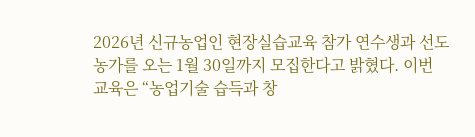2026년 신규농업인 현장실습교육 참가 연수생과 선도농가를 오는 1월 30일까지 모집한다고 밝혔다. 이번 교육은 “농업기술 습득과 창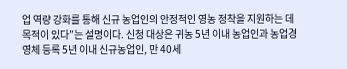업 역량 강화를 통해 신규 농업인의 안정적인 영농 정착을 지원하는 데 목적이 있다”는 설명이다. 신청 대상은 귀농 5년 이내 농업인과 농업경영체 등록 5년 이내 신규농업인, 만 40세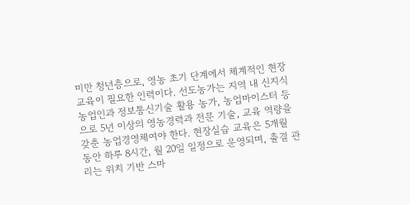미만 청년층으로, 영농 초기 단계에서 체계적인 현장 교육이 필요한 인력이다. 선도농가는 지역 내 신지식농업인과 정보통신기술 활용 농가, 농업마이스터 등으로 5년 이상의 영농경력과 전문 기술, 교육 역량을 갖춘 농업경영체여야 한다. 현장실습 교육은 5개월 동안 하루 8시간, 월 20일 일정으로 운영되며, 출결 관리는 위치 기반 스마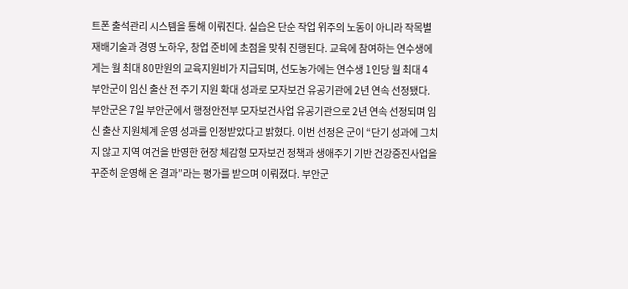트폰 출석관리 시스템을 통해 이뤄진다. 실습은 단순 작업 위주의 노동이 아니라 작목별 재배기술과 경영 노하우, 창업 준비에 초점을 맞춰 진행된다. 교육에 참여하는 연수생에게는 월 최대 80만원의 교육지원비가 지급되며, 선도농가에는 연수생 1인당 월 최대 4
부안군이 임신 출산 전 주기 지원 확대 성과로 모자보건 유공기관에 2년 연속 선정됐다. 부안군은 7일 부안군에서 행정안전부 모자보건사업 유공기관으로 2년 연속 선정되며 임신 출산 지원체계 운영 성과를 인정받았다고 밝혔다. 이번 선정은 군이 “단기 성과에 그치지 않고 지역 여건을 반영한 현장 체감형 모자보건 정책과 생애주기 기반 건강증진사업을 꾸준히 운영해 온 결과”라는 평가를 받으며 이뤄졌다. 부안군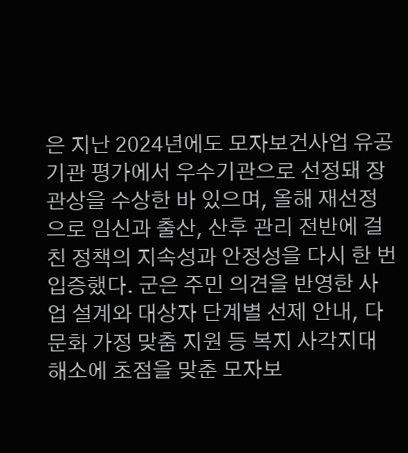은 지난 2024년에도 모자보건사업 유공기관 평가에서 우수기관으로 선정돼 장관상을 수상한 바 있으며, 올해 재선정으로 임신과 출산, 산후 관리 전반에 걸친 정책의 지속성과 안정성을 다시 한 번 입증했다. 군은 주민 의견을 반영한 사업 설계와 대상자 단계별 선제 안내, 다문화 가정 맞춤 지원 등 복지 사각지대 해소에 초점을 맞춘 모자보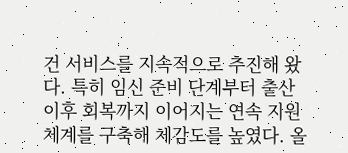건 서비스를 지속적으로 추진해 왔다. 특히 임신 준비 단계부터 출산 이후 회복까지 이어지는 연속 지원 체계를 구축해 체감도를 높였다. 올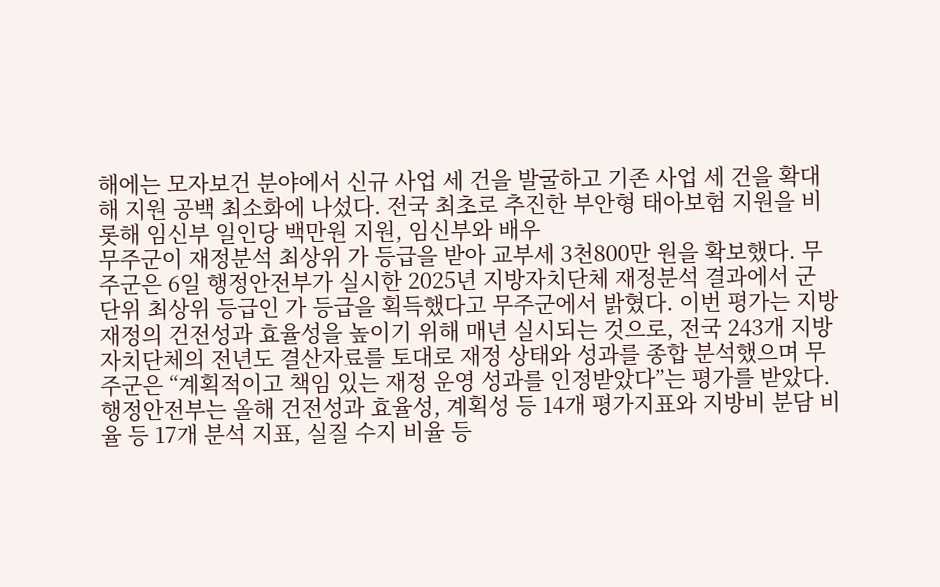해에는 모자보건 분야에서 신규 사업 세 건을 발굴하고 기존 사업 세 건을 확대해 지원 공백 최소화에 나섰다. 전국 최초로 추진한 부안형 태아보험 지원을 비롯해 임신부 일인당 백만원 지원, 임신부와 배우
무주군이 재정분석 최상위 가 등급을 받아 교부세 3천800만 원을 확보했다. 무주군은 6일 행정안전부가 실시한 2025년 지방자치단체 재정분석 결과에서 군 단위 최상위 등급인 가 등급을 획득했다고 무주군에서 밝혔다. 이번 평가는 지방재정의 건전성과 효율성을 높이기 위해 매년 실시되는 것으로, 전국 243개 지방자치단체의 전년도 결산자료를 토대로 재정 상태와 성과를 종합 분석했으며 무주군은 “계획적이고 책임 있는 재정 운영 성과를 인정받았다”는 평가를 받았다. 행정안전부는 올해 건전성과 효율성, 계획성 등 14개 평가지표와 지방비 분담 비율 등 17개 분석 지표, 실질 수지 비율 등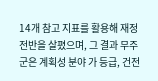14개 참고 지표를 활용해 재정 전반을 살폈으며, 그 결과 무주군은 계획성 분야 가 등급, 건전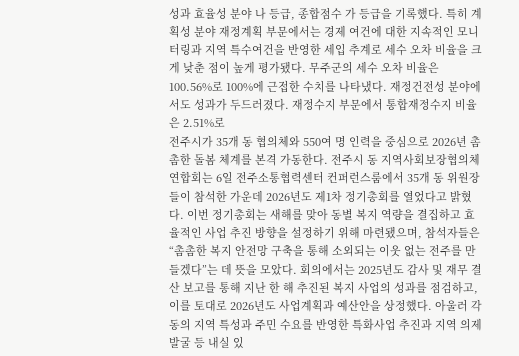성과 효율성 분야 나 등급, 종합점수 가 등급을 기록했다. 특히 계획성 분야 재정계획 부문에서는 경제 여건에 대한 지속적인 모니터링과 지역 특수여건을 반영한 세입 추계로 세수 오차 비율을 크게 낮춘 점이 높게 평가됐다. 무주군의 세수 오차 비율은 100.56%로 100%에 근접한 수치를 나타냈다. 재정건전성 분야에서도 성과가 두드러졌다. 재정수지 부문에서 통합재정수지 비율은 2.51%로
전주시가 35개 동 협의체와 550여 명 인력을 중심으로 2026년 촘촘한 돌봄 체계를 본격 가동한다. 전주시 동 지역사회보장협의체 연합회는 6일 전주소통협력센터 컨퍼런스룸에서 35개 동 위원장들이 참석한 가운데 2026년도 제1차 정기총회를 열었다고 밝혔다. 이번 정기총회는 새해를 맞아 동별 복지 역량을 결집하고 효율적인 사업 추진 방향을 설정하기 위해 마련됐으며, 참석자들은 “촘촘한 복지 안전망 구축을 통해 소외되는 이웃 없는 전주를 만들겠다”는 데 뜻을 모았다. 회의에서는 2025년도 감사 및 재무 결산 보고를 통해 지난 한 해 추진된 복지 사업의 성과를 점검하고, 이를 토대로 2026년도 사업계획과 예산안을 상정했다. 아울러 각 동의 지역 특성과 주민 수요를 반영한 특화사업 추진과 지역 의제 발굴 등 내실 있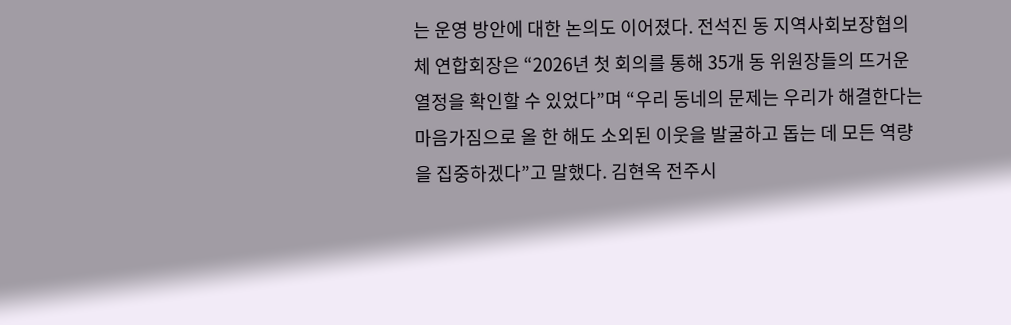는 운영 방안에 대한 논의도 이어졌다. 전석진 동 지역사회보장협의체 연합회장은 “2026년 첫 회의를 통해 35개 동 위원장들의 뜨거운 열정을 확인할 수 있었다”며 “우리 동네의 문제는 우리가 해결한다는 마음가짐으로 올 한 해도 소외된 이웃을 발굴하고 돕는 데 모든 역량을 집중하겠다”고 말했다. 김현옥 전주시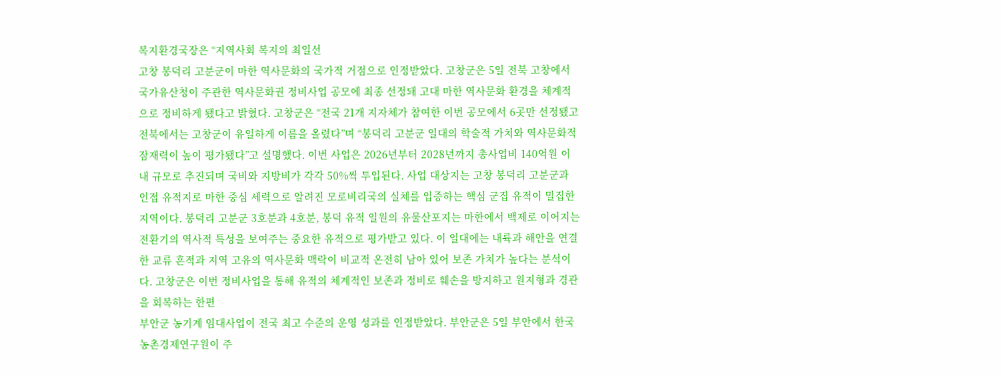복지환경국장은 “지역사회 복지의 최일선
고창 봉덕리 고분군이 마한 역사문화의 국가적 거점으로 인정받았다. 고창군은 5일 전북 고창에서 국가유산청이 주관한 역사문화권 정비사업 공모에 최종 선정돼 고대 마한 역사문화 환경을 체계적으로 정비하게 됐다고 밝혔다. 고창군은 “전국 21개 지자체가 참여한 이번 공모에서 6곳만 선정됐고 전북에서는 고창군이 유일하게 이름을 올렸다”며 “봉덕리 고분군 일대의 학술적 가치와 역사문화적 잠재력이 높이 평가됐다”고 설명했다. 이번 사업은 2026년부터 2028년까지 총사업비 140억원 이내 규모로 추진되며 국비와 지방비가 각각 50%씩 투입된다. 사업 대상지는 고창 봉덕리 고분군과 인접 유적지로 마한 중심 세력으로 알려진 모로비리국의 실체를 입증하는 핵심 군집 유적이 밀집한 지역이다. 봉덕리 고분군 3호분과 4호분, 봉덕 유적 일원의 유물산포지는 마한에서 백제로 이어지는 전환기의 역사적 특성을 보여주는 중요한 유적으로 평가받고 있다. 이 일대에는 내륙과 해안을 연결한 교류 흔적과 지역 고유의 역사문화 맥락이 비교적 온전히 남아 있어 보존 가치가 높다는 분석이다. 고창군은 이번 정비사업을 통해 유적의 체계적인 보존과 정비로 훼손을 방지하고 원지형과 경관을 회복하는 한편
부안군 농기계 임대사업이 전국 최고 수준의 운영 성과를 인정받았다. 부안군은 5일 부안에서 한국농촌경제연구원이 주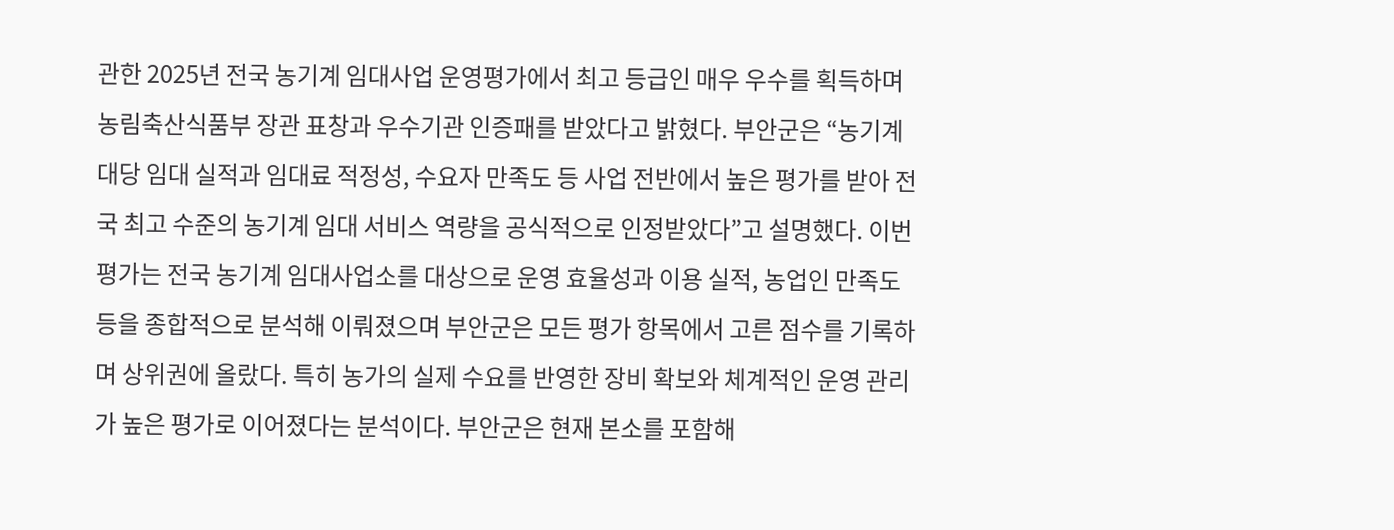관한 2025년 전국 농기계 임대사업 운영평가에서 최고 등급인 매우 우수를 획득하며 농림축산식품부 장관 표창과 우수기관 인증패를 받았다고 밝혔다. 부안군은 “농기계 대당 임대 실적과 임대료 적정성, 수요자 만족도 등 사업 전반에서 높은 평가를 받아 전국 최고 수준의 농기계 임대 서비스 역량을 공식적으로 인정받았다”고 설명했다. 이번 평가는 전국 농기계 임대사업소를 대상으로 운영 효율성과 이용 실적, 농업인 만족도 등을 종합적으로 분석해 이뤄졌으며 부안군은 모든 평가 항목에서 고른 점수를 기록하며 상위권에 올랐다. 특히 농가의 실제 수요를 반영한 장비 확보와 체계적인 운영 관리가 높은 평가로 이어졌다는 분석이다. 부안군은 현재 본소를 포함해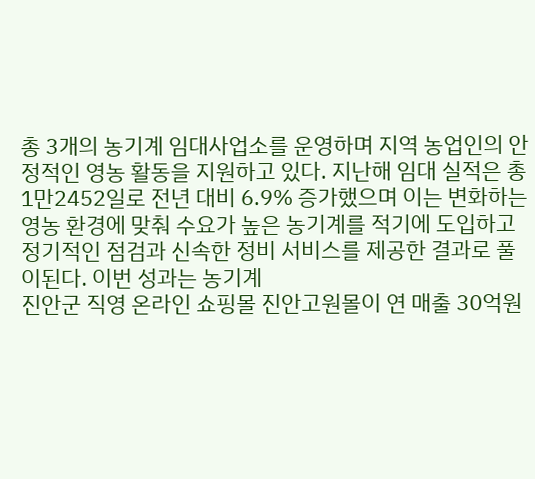총 3개의 농기계 임대사업소를 운영하며 지역 농업인의 안정적인 영농 활동을 지원하고 있다. 지난해 임대 실적은 총 1만2452일로 전년 대비 6.9% 증가했으며 이는 변화하는 영농 환경에 맞춰 수요가 높은 농기계를 적기에 도입하고 정기적인 점검과 신속한 정비 서비스를 제공한 결과로 풀이된다. 이번 성과는 농기계
진안군 직영 온라인 쇼핑몰 진안고원몰이 연 매출 30억원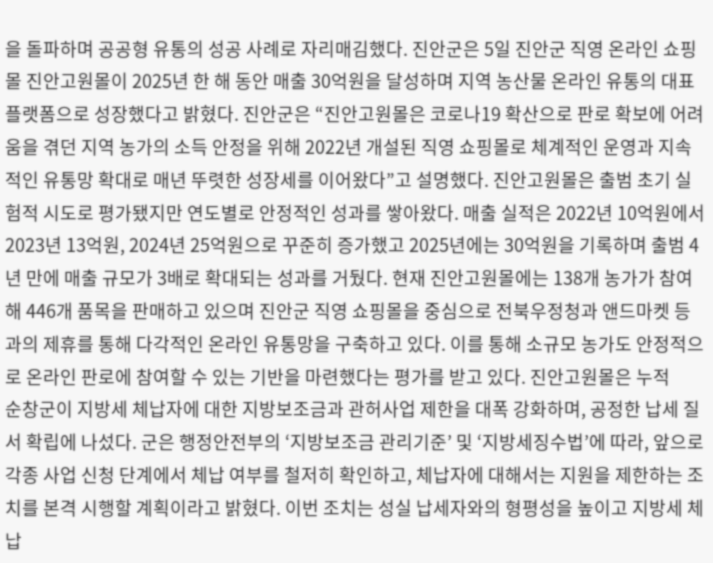을 돌파하며 공공형 유통의 성공 사례로 자리매김했다. 진안군은 5일 진안군 직영 온라인 쇼핑몰 진안고원몰이 2025년 한 해 동안 매출 30억원을 달성하며 지역 농산물 온라인 유통의 대표 플랫폼으로 성장했다고 밝혔다. 진안군은 “진안고원몰은 코로나19 확산으로 판로 확보에 어려움을 겪던 지역 농가의 소득 안정을 위해 2022년 개설된 직영 쇼핑몰로 체계적인 운영과 지속적인 유통망 확대로 매년 뚜렷한 성장세를 이어왔다”고 설명했다. 진안고원몰은 출범 초기 실험적 시도로 평가됐지만 연도별로 안정적인 성과를 쌓아왔다. 매출 실적은 2022년 10억원에서 2023년 13억원, 2024년 25억원으로 꾸준히 증가했고 2025년에는 30억원을 기록하며 출범 4년 만에 매출 규모가 3배로 확대되는 성과를 거뒀다. 현재 진안고원몰에는 138개 농가가 참여해 446개 품목을 판매하고 있으며 진안군 직영 쇼핑몰을 중심으로 전북우정청과 앤드마켓 등과의 제휴를 통해 다각적인 온라인 유통망을 구축하고 있다. 이를 통해 소규모 농가도 안정적으로 온라인 판로에 참여할 수 있는 기반을 마련했다는 평가를 받고 있다. 진안고원몰은 누적
순창군이 지방세 체납자에 대한 지방보조금과 관허사업 제한을 대폭 강화하며, 공정한 납세 질서 확립에 나섰다. 군은 행정안전부의 ‘지방보조금 관리기준’ 및 ‘지방세징수법’에 따라, 앞으로 각종 사업 신청 단계에서 체납 여부를 철저히 확인하고, 체납자에 대해서는 지원을 제한하는 조치를 본격 시행할 계획이라고 밝혔다. 이번 조치는 성실 납세자와의 형평성을 높이고 지방세 체납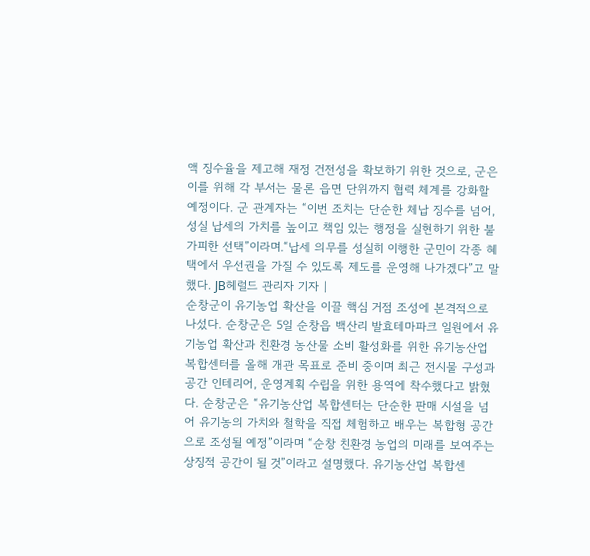액 징수율을 제고해 재정 건전성을 확보하기 위한 것으로, 군은 이를 위해 각 부서는 물론 읍면 단위까지 협력 체계를 강화할 예정이다. 군 관계자는 “이번 조치는 단순한 체납 징수를 넘어, 성실 납세의 가치를 높이고 책임 있는 행정을 실현하기 위한 불가피한 선택”이라며.“납세 의무를 성실히 이행한 군민이 각종 혜택에서 우선권을 가질 수 있도록 제도를 운영해 나가겠다”고 말했다. JB헤럴드 관리자 기자 |
순창군이 유기농업 확산을 이끌 핵심 거점 조성에 본격적으로 나섰다. 순창군은 5일 순창읍 백산리 발효테마파크 일원에서 유기농업 확산과 친환경 농산물 소비 활성화를 위한 유기농산업 복합센터를 올해 개관 목표로 준비 중이며 최근 전시물 구성과 공간 인테리어, 운영계획 수립을 위한 용역에 착수했다고 밝혔다. 순창군은 “유기농산업 복합센터는 단순한 판매 시설을 넘어 유기농의 가치와 철학을 직접 체험하고 배우는 복합형 공간으로 조성될 예정”이라며 “순창 친환경 농업의 미래를 보여주는 상징적 공간이 될 것”이라고 설명했다. 유기농산업 복합센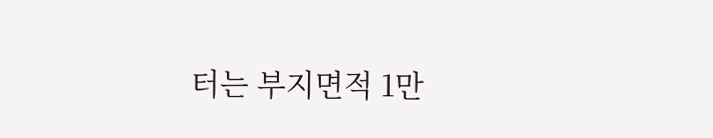터는 부지면적 1만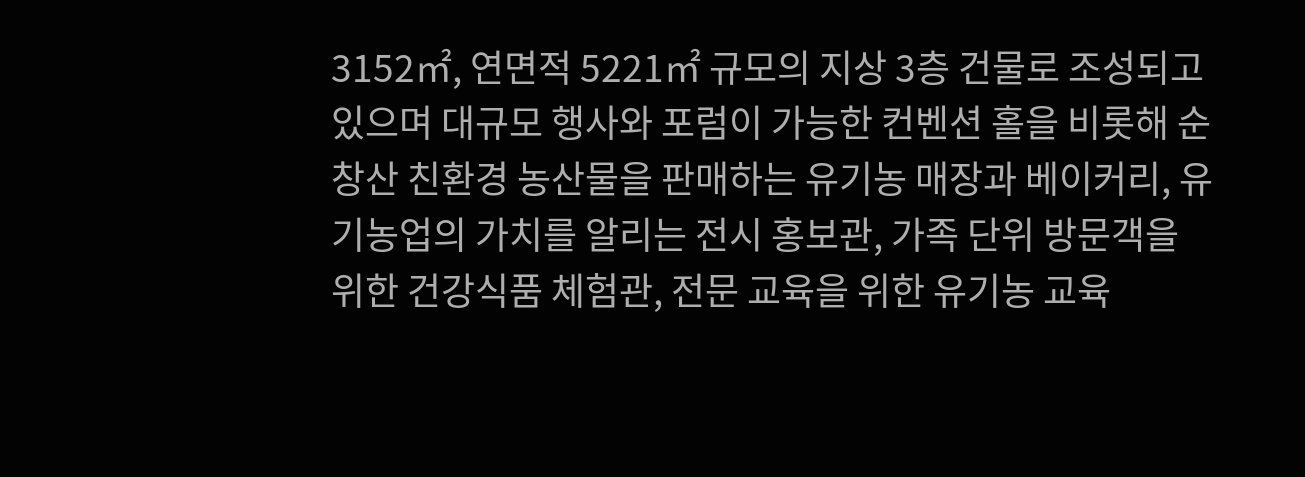3152㎡, 연면적 5221㎡ 규모의 지상 3층 건물로 조성되고 있으며 대규모 행사와 포럼이 가능한 컨벤션 홀을 비롯해 순창산 친환경 농산물을 판매하는 유기농 매장과 베이커리, 유기농업의 가치를 알리는 전시 홍보관, 가족 단위 방문객을 위한 건강식품 체험관, 전문 교육을 위한 유기농 교육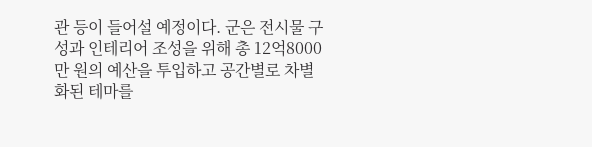관 등이 들어설 예정이다. 군은 전시물 구성과 인테리어 조성을 위해 총 12억8000만 원의 예산을 투입하고 공간별로 차별화된 테마를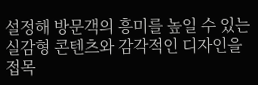설정해 방문객의 흥미를 높일 수 있는 실감형 콘텐츠와 감각적인 디자인을 접목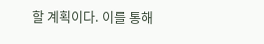할 계획이다. 이를 통해